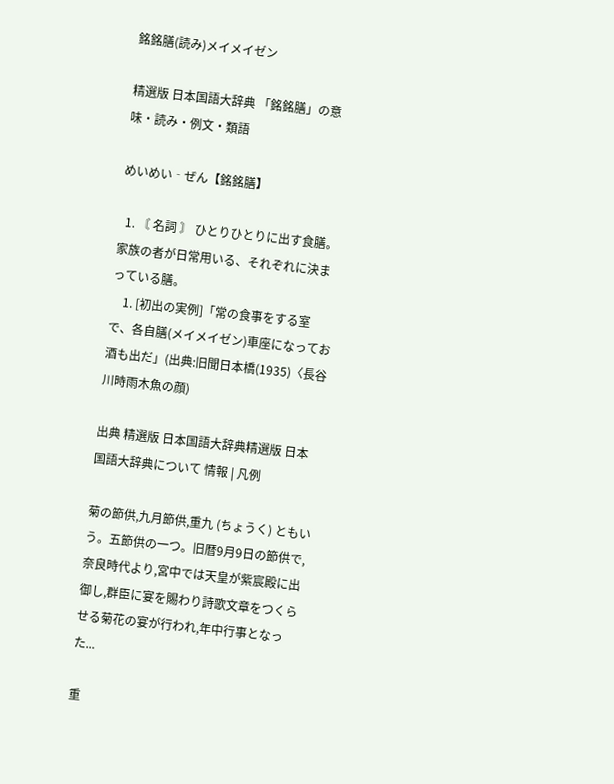銘銘膳(読み)メイメイゼン

精選版 日本国語大辞典 「銘銘膳」の意味・読み・例文・類語

めいめい‐ぜん【銘銘膳】

  1. 〘 名詞 〙 ひとりひとりに出す食膳。家族の者が日常用いる、それぞれに決まっている膳。
    1. [初出の実例]「常の食事をする室で、各自膳(メイメイゼン)車座になってお酒も出だ」(出典:旧聞日本橋(1935)〈長谷川時雨木魚の顔)

出典 精選版 日本国語大辞典精選版 日本国語大辞典について 情報 | 凡例

菊の節供,九月節供,重九 (ちょうく) ともいう。五節供の一つ。旧暦9月9日の節供で,奈良時代より,宮中では天皇が紫宸殿に出御し,群臣に宴を賜わり詩歌文章をつくらせる菊花の宴が行われ,年中行事となった...

重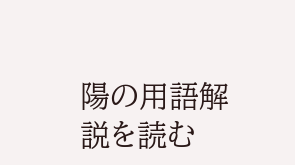陽の用語解説を読む